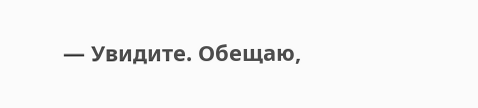— Увидите. Обещаю,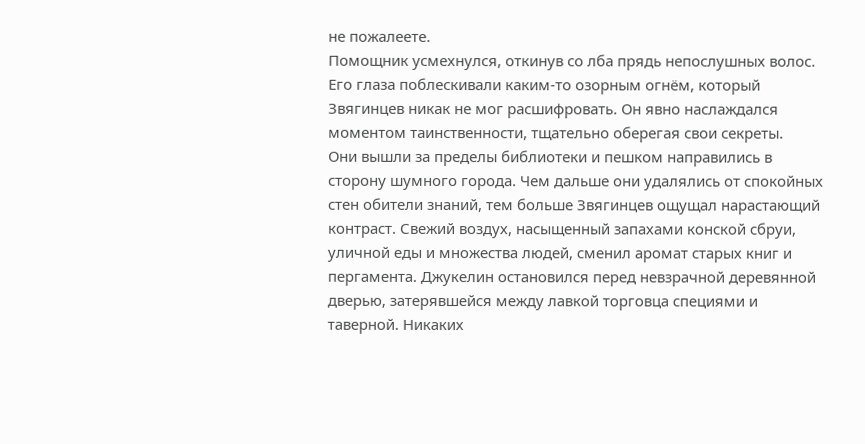не пожалеете.
Помощник усмехнулся, откинув со лба прядь непослушных волос. Его глаза поблескивали каким-то озорным огнём, который Звягинцев никак не мог расшифровать. Он явно наслаждался моментом таинственности, тщательно оберегая свои секреты.
Они вышли за пределы библиотеки и пешком направились в сторону шумного города. Чем дальше они удалялись от спокойных стен обители знаний, тем больше Звягинцев ощущал нарастающий контраст. Свежий воздух, насыщенный запахами конской сбруи, уличной еды и множества людей, сменил аромат старых книг и пергамента. Джукелин остановился перед невзрачной деревянной дверью, затерявшейся между лавкой торговца специями и таверной. Никаких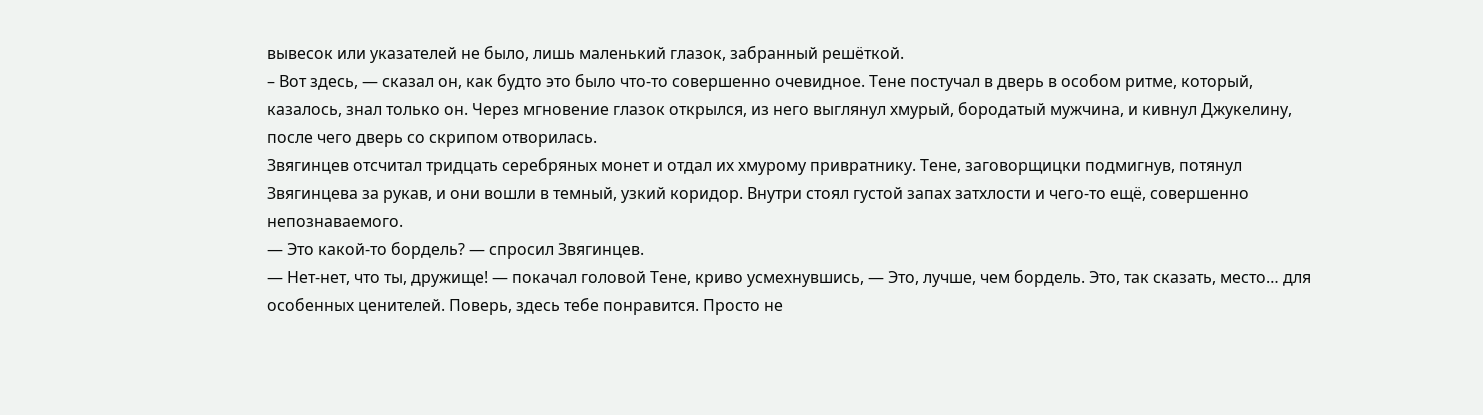вывесок или указателей не было, лишь маленький глазок, забранный решёткой.
– Вот здесь, — сказал он, как будто это было что-то совершенно очевидное. Тене постучал в дверь в особом ритме, который, казалось, знал только он. Через мгновение глазок открылся, из него выглянул хмурый, бородатый мужчина, и кивнул Джукелину, после чего дверь со скрипом отворилась.
Звягинцев отсчитал тридцать серебряных монет и отдал их хмурому привратнику. Тене, заговорщицки подмигнув, потянул Звягинцева за рукав, и они вошли в темный, узкий коридор. Внутри стоял густой запах затхлости и чего-то ещё, совершенно непознаваемого.
— Это какой-то бордель? — спросил Звягинцев.
— Нет-нет, что ты, дружище! — покачал головой Тене, криво усмехнувшись, — Это, лучше, чем бордель. Это, так сказать, место… для особенных ценителей. Поверь, здесь тебе понравится. Просто не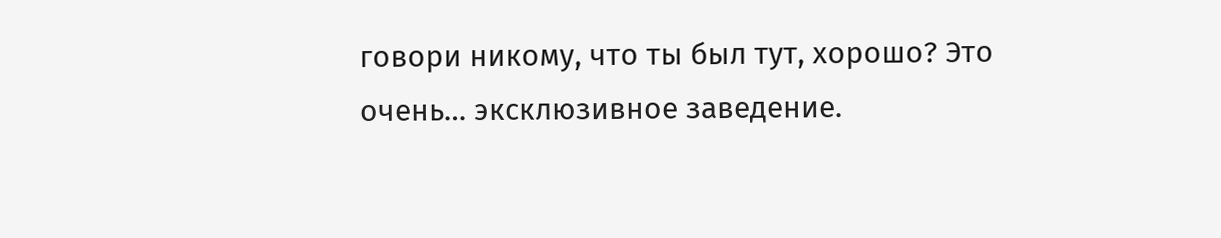говори никому, что ты был тут, хорошо? Это очень… эксклюзивное заведение.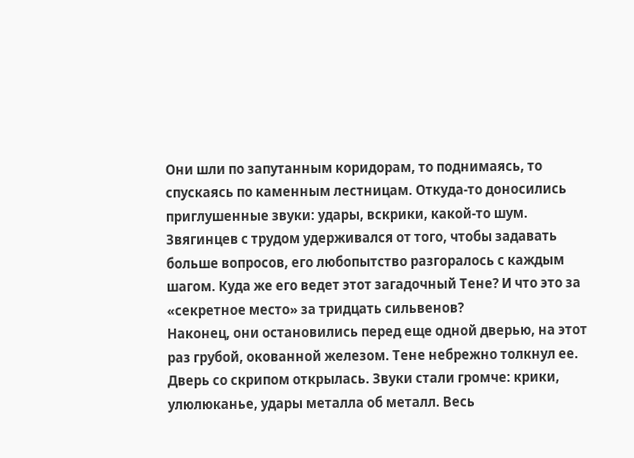Они шли по запутанным коридорам, то поднимаясь, то спускаясь по каменным лестницам. Откуда-то доносились приглушенные звуки: удары, вскрики, какой-то шум. Звягинцев с трудом удерживался от того, чтобы задавать больше вопросов, его любопытство разгоралось с каждым шагом. Куда же его ведет этот загадочный Тене? И что это за «секретное место» за тридцать сильвенов?
Наконец, они остановились перед еще одной дверью, на этот раз грубой, окованной железом. Тене небрежно толкнул ее. Дверь со скрипом открылась. Звуки стали громче: крики, улюлюканье, удары металла об металл. Весь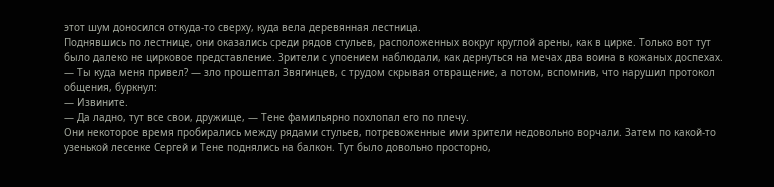этот шум доносился откуда-то сверху, куда вела деревянная лестница.
Поднявшись по лестнице, они оказались среди рядов стульев, расположенных вокруг круглой арены, как в цирке. Только вот тут было далеко не цирковое представление. Зрители с упоением наблюдали, как дернуться на мечах два воина в кожаных доспехах.
— Ты куда меня привел? — зло прошептал Звягинцев, с трудом скрывая отвращение, а потом, вспомнив, что нарушил протокол общения, буркнул:
— Извините.
— Да ладно, тут все свои, дружище, — Тене фамильярно похлопал его по плечу.
Они некоторое время пробирались между рядами стульев, потревоженные ими зрители недовольно ворчали. Затем по какой-то узенькой лесенке Сергей и Тене поднялись на балкон. Тут было довольно просторно,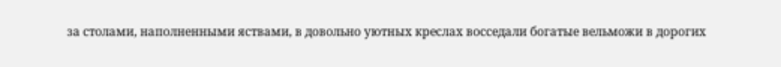за столами, наполненными яствами, в довольно уютных креслах восседали богатые вельможи в дорогих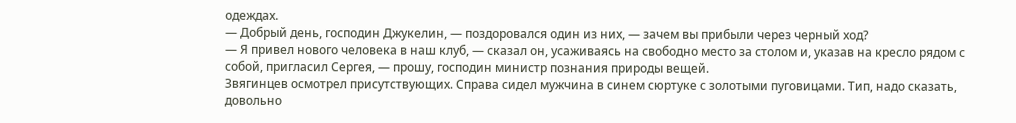одеждах.
— Добрый день, господин Джукелин, — поздоровался один из них, — зачем вы прибыли через черный ход?
— Я привел нового человека в наш клуб, — сказал он, усаживаясь на свободно место за столом и, указав на кресло рядом с собой, пригласил Сергея, — прошу, господин министр познания природы вещей.
Звягинцев осмотрел присутствующих. Справа сидел мужчина в синем сюртуке с золотыми пуговицами. Тип, надо сказать, довольно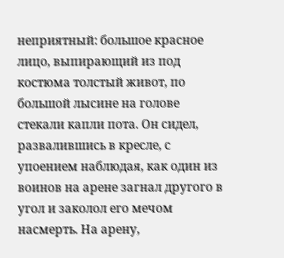неприятный: большое красное лицо, выпирающий из под костюма толстый живот, по большой лысине на голове стекали капли пота. Он сидел, развалившись в кресле, с упоением наблюдая, как один из воинов на арене загнал другого в угол и заколол его мечом насмерть. На арену,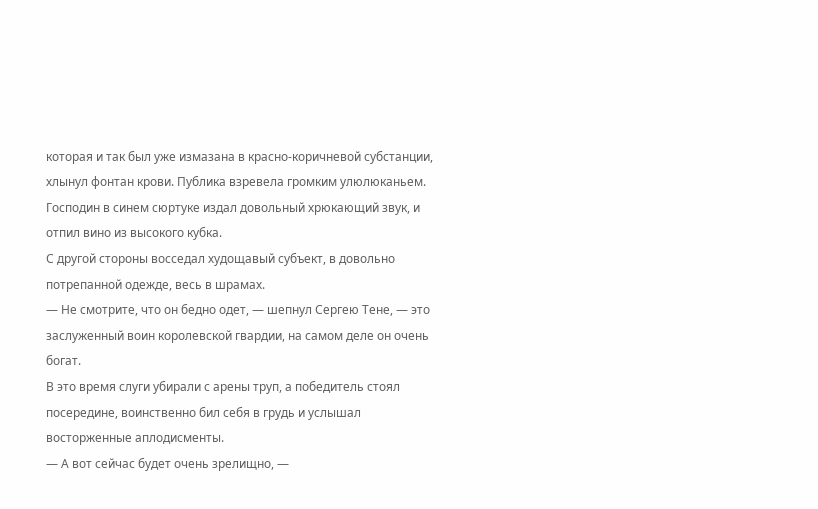которая и так был уже измазана в красно-коричневой субстанции, хлынул фонтан крови. Публика взревела громким улюлюканьем. Господин в синем сюртуке издал довольный хрюкающий звук, и отпил вино из высокого кубка.
С другой стороны восседал худощавый субъект, в довольно потрепанной одежде, весь в шрамах.
— Не смотрите, что он бедно одет, — шепнул Сергею Тене, — это заслуженный воин королевской гвардии, на самом деле он очень богат.
В это время слуги убирали с арены труп, а победитель стоял посередине, воинственно бил себя в грудь и услышал восторженные аплодисменты.
— А вот сейчас будет очень зрелищно, —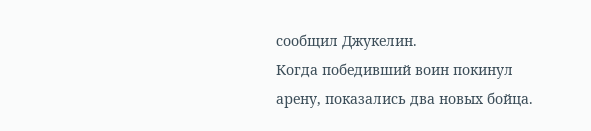сообщил Джукелин.
Когда победивший воин покинул арену, показались два новых бойца.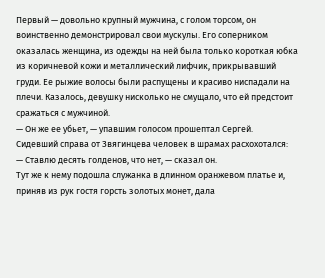Первый — довольно крупный мужчина, с голом торсом, он воинственно демонстрировал свои мускулы. Его соперником оказалась женщина, из одежды на ней была только короткая юбка из коричневой кожи и металлический лифчик, прикрывавший груди. Ее рыжие волосы были распущены и красиво ниспадали на плечи. Казалось, девушку нисколько не смущало, что ей предстоит сражаться с мужчиной.
— Он же ее убьет, — упавшим голосом прошептал Сергей.
Сидевший справа от Звягинцева человек в шрамах расхохотался:
— Ставлю десять голденов, что нет, — сказал он.
Тут же к нему подошла служанка в длинном оранжевом платье и, приняв из рук гостя горсть золотых монет, дала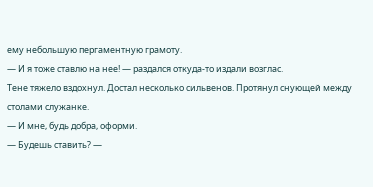ему небольшую пергаментную грамоту.
— И я тоже ставлю на нее! — раздался откуда-то издали возглас.
Тене тяжело вздохнул. Достал несколько сильвенов. Протянул снующей между столами служанке.
— И мне, будь добра, оформи.
— Будешь ставить? —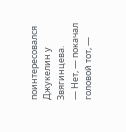поинтересовался Джукелин у Звягинцева.
— Нет, — покачал головой тот, —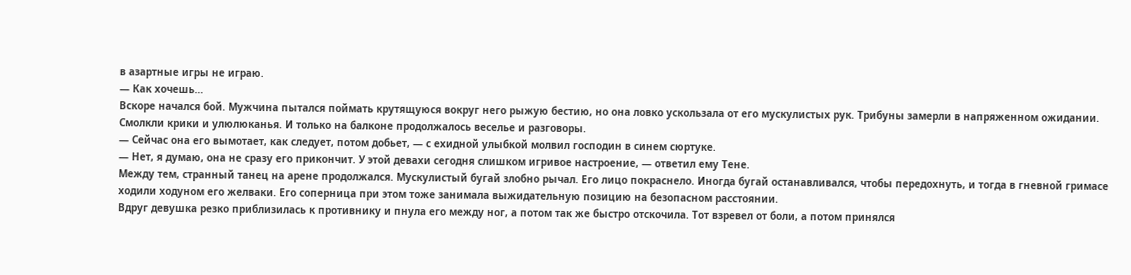в азартные игры не играю.
— Как хочешь…
Вскоре начался бой. Мужчина пытался поймать крутящуюся вокруг него рыжую бестию, но она ловко ускользала от его мускулистых рук. Трибуны замерли в напряженном ожидании. Смолкли крики и улюлюканья. И только на балконе продолжалось веселье и разговоры.
— Сейчас она его вымотает, как следует, потом добьет, — с ехидной улыбкой молвил господин в синем сюртуке.
— Нет, я думаю, она не сразу его прикончит. У этой девахи сегодня слишком игривое настроение, — ответил ему Тене.
Между тем, странный танец на арене продолжался. Мускулистый бугай злобно рычал. Его лицо покраснело. Иногда бугай останавливался, чтобы передохнуть, и тогда в гневной гримасе ходили ходуном его желваки. Его соперница при этом тоже занимала выжидательную позицию на безопасном расстоянии.
Вдруг девушка резко приблизилась к противнику и пнула его между ног, а потом так же быстро отскочила. Тот взревел от боли, а потом принялся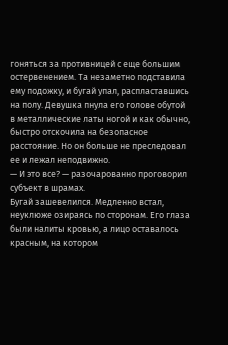гоняться за противницей с еще большим остервенением. Та незаметно подставила ему подожку, и бугай упал, распластавшись на полу. Девушка пнула его голове обутой в металлические латы ногой и как обычно, быстро отскочила на безопасное расстояние. Но он больше не преследовал ее и лежал неподвижно.
— И это все? — разочарованно проговорил субъект в шрамах.
Бугай зашевелился. Медленно встал, неуклюже озираясь по сторонам. Его глаза были налиты кровью, а лицо оставалось красным, на котором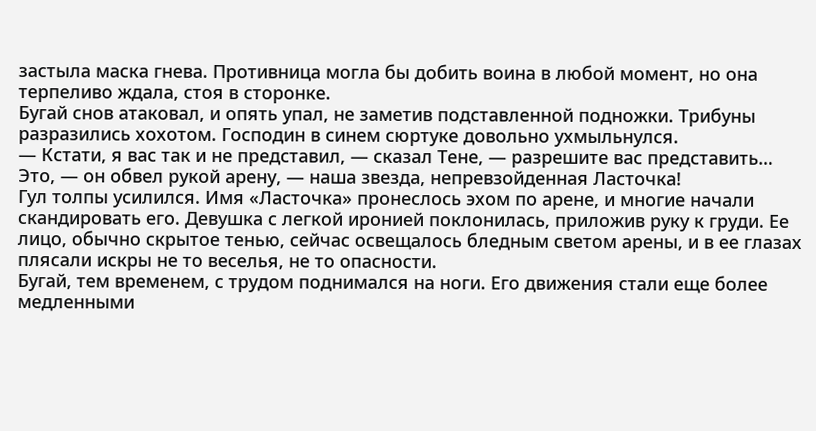застыла маска гнева. Противница могла бы добить воина в любой момент, но она терпеливо ждала, стоя в сторонке.
Бугай снов атаковал, и опять упал, не заметив подставленной подножки. Трибуны разразились хохотом. Господин в синем сюртуке довольно ухмыльнулся.
— Кстати, я вас так и не представил, — сказал Тене, — разрешите вас представить… Это, — он обвел рукой арену, — наша звезда, непревзойденная Ласточка!
Гул толпы усилился. Имя «Ласточка» пронеслось эхом по арене, и многие начали скандировать его. Девушка с легкой иронией поклонилась, приложив руку к груди. Ее лицо, обычно скрытое тенью, сейчас освещалось бледным светом арены, и в ее глазах плясали искры не то веселья, не то опасности.
Бугай, тем временем, с трудом поднимался на ноги. Его движения стали еще более медленными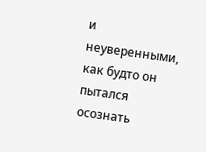и неуверенными, как будто он пытался осознать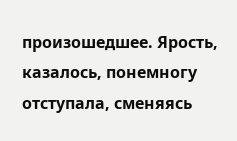произошедшее. Ярость, казалось, понемногу отступала, сменяясь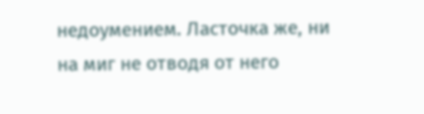недоумением. Ласточка же, ни на миг не отводя от него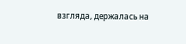взгляда, держалась на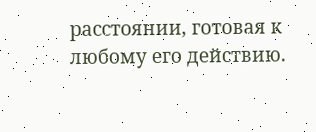расстоянии, готовая к любому его действию.